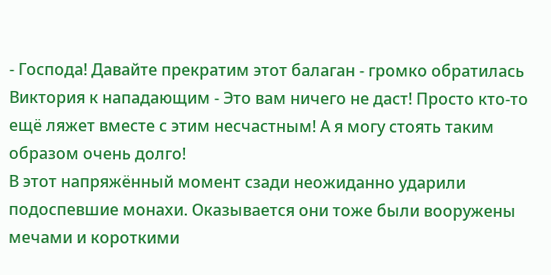- Господа! Давайте прекратим этот балаган - громко обратилась Виктория к нападающим - Это вам ничего не даст! Просто кто-то ещё ляжет вместе с этим несчастным! А я могу стоять таким образом очень долго!
В этот напряжённый момент сзади неожиданно ударили подоспевшие монахи. Оказывается они тоже были вооружены мечами и короткими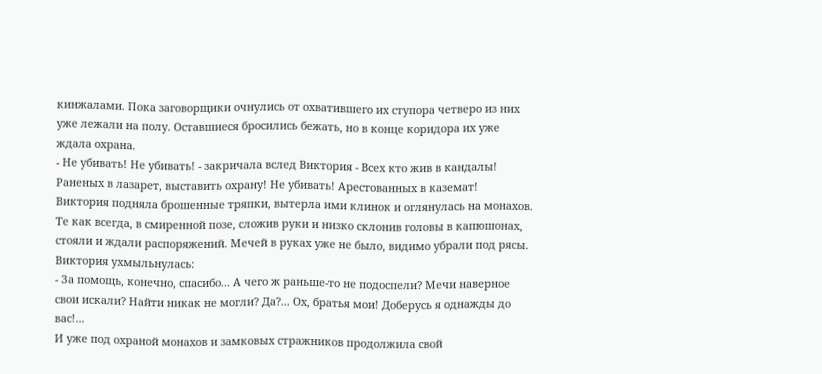кинжалами. Пока заговорщики очнулись от охватившего их ступора четверо из них уже лежали на полу. Оставшиеся бросились бежать, но в конце коридора их уже ждала охрана.
- Не убивать! Не убивать! - закричала вслед Виктория - Всех кто жив в кандалы! Раненых в лазарет, выставить охрану! Не убивать! Арестованных в каземат!
Виктория подняла брошенные тряпки, вытерла ими клинок и оглянулась на монахов. Те как всегда, в смиренной позе, сложив руки и низко склонив головы в капюшонах, стояли и ждали распоряжений. Мечей в руках уже не было, видимо убрали под рясы. Виктория ухмыльнулась:
- За помощь, конечно, спасибо... А чего ж раньше-то не подоспели? Мечи наверное свои искали? Найти никак не могли? Да?... Ох, братья мои! Доберусь я однажды до вас!...
И уже под охраной монахов и замковых стражников продолжила свой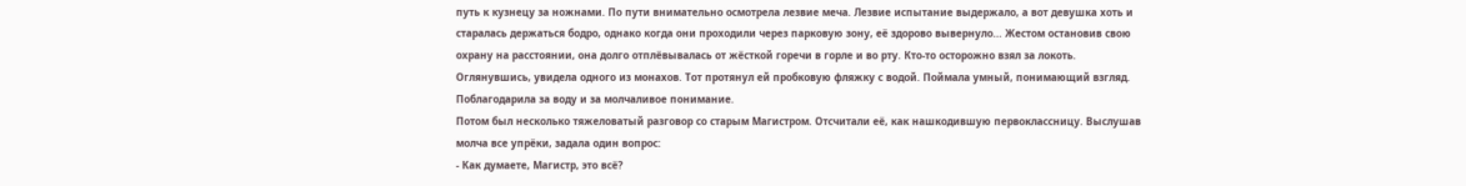путь к кузнецу за ножнами. По пути внимательно осмотрела лезвие меча. Лезвие испытание выдержало, а вот девушка хоть и старалась держаться бодро, однако когда они проходили через парковую зону, её здорово вывернуло... Жестом остановив свою охрану на расстоянии, она долго отплёвывалась от жёсткой горечи в горле и во рту. Кто-то осторожно взял за локоть. Оглянувшись, увидела одного из монахов. Тот протянул ей пробковую фляжку с водой. Поймала умный, понимающий взгляд. Поблагодарила за воду и за молчаливое понимание.
Потом был несколько тяжеловатый разговор со старым Магистром. Отсчитали её, как нашкодившую первоклассницу. Выслушав молча все упрёки, задала один вопрос:
- Как думаете, Магистр, это всё?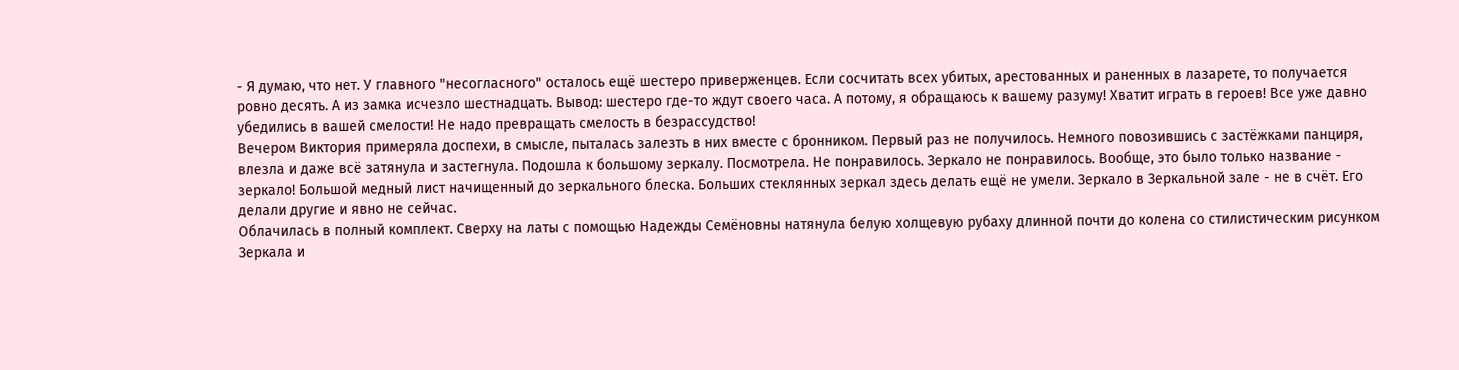- Я думаю, что нет. У главного "несогласного" осталось ещё шестеро приверженцев. Если сосчитать всех убитых, арестованных и раненных в лазарете, то получается ровно десять. А из замка исчезло шестнадцать. Вывод: шестеро где-то ждут своего часа. А потому, я обращаюсь к вашему разуму! Хватит играть в героев! Все уже давно убедились в вашей смелости! Не надо превращать смелость в безрассудство!
Вечером Виктория примеряла доспехи, в смысле, пыталась залезть в них вместе с бронником. Первый раз не получилось. Немного повозившись с застёжками панциря, влезла и даже всё затянула и застегнула. Подошла к большому зеркалу. Посмотрела. Не понравилось. Зеркало не понравилось. Вообще, это было только название - зеркало! Большой медный лист начищенный до зеркального блеска. Больших стеклянных зеркал здесь делать ещё не умели. Зеркало в Зеркальной зале - не в счёт. Его делали другие и явно не сейчас.
Облачилась в полный комплект. Сверху на латы с помощью Надежды Семёновны натянула белую холщевую рубаху длинной почти до колена со стилистическим рисунком Зеркала и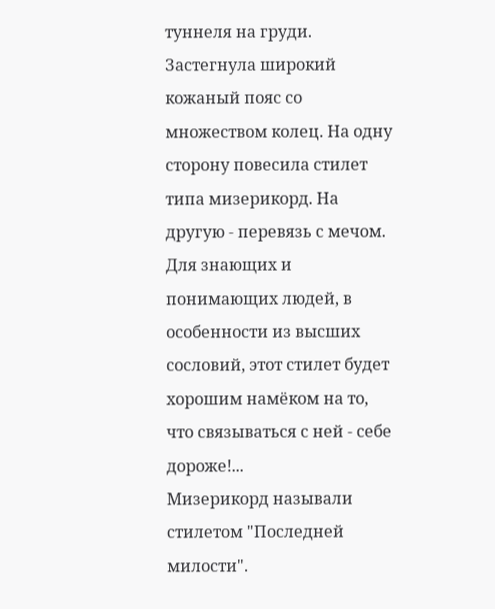туннеля на груди. Застегнула широкий кожаный пояс со множеством колец. На одну сторону повесила стилет типа мизерикорд. На другую - перевязь с мечом. Для знающих и понимающих людей, в особенности из высших сословий, этот стилет будет хорошим намёком на то, что связываться с ней - себе дороже!...
Мизерикорд называли стилетом "Последней милости".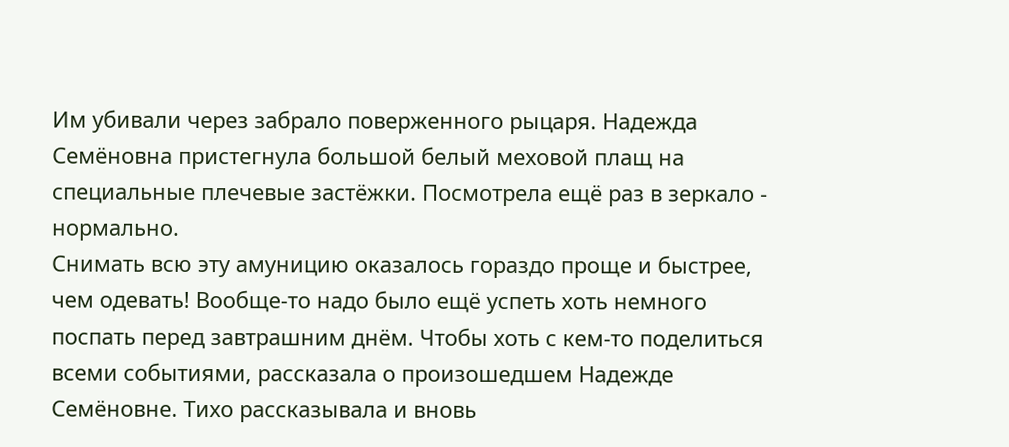Им убивали через забрало поверженного рыцаря. Надежда Семёновна пристегнула большой белый меховой плащ на специальные плечевые застёжки. Посмотрела ещё раз в зеркало - нормально.
Снимать всю эту амуницию оказалось гораздо проще и быстрее, чем одевать! Вообще-то надо было ещё успеть хоть немного поспать перед завтрашним днём. Чтобы хоть с кем-то поделиться всеми событиями, рассказала о произошедшем Надежде Семёновне. Тихо рассказывала и вновь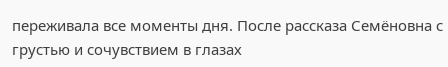переживала все моменты дня. После рассказа Семёновна с грустью и сочувствием в глазах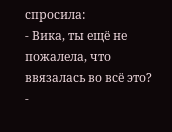спросила:
- Вика, ты ещё не пожалела, что ввязалась во всё это?
-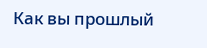Как вы прошлый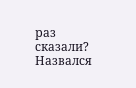раз сказали? Назвался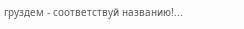груздем - соответствуй названию!...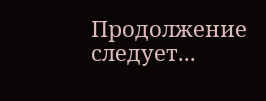Продолжение следует...